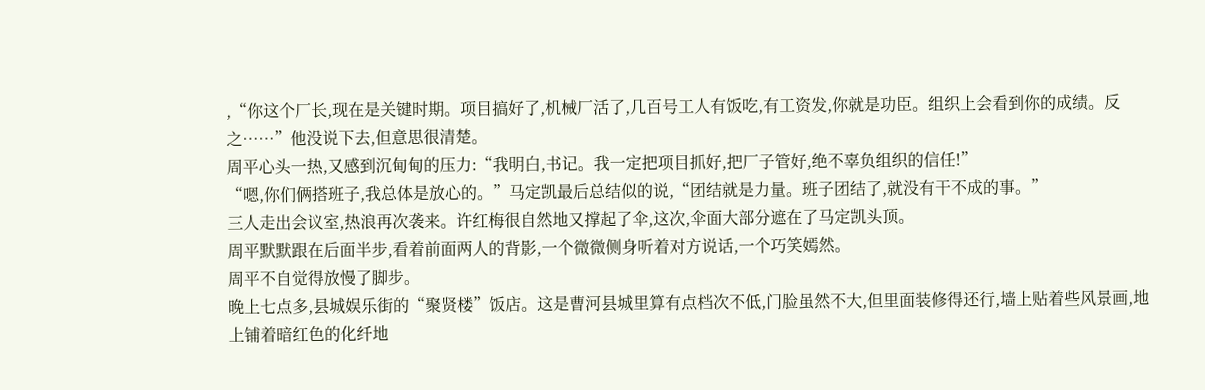,“你这个厂长,现在是关键时期。项目搞好了,机械厂活了,几百号工人有饭吃,有工资发,你就是功臣。组织上会看到你的成绩。反之……”他没说下去,但意思很清楚。
周平心头一热,又感到沉甸甸的压力:“我明白,书记。我一定把项目抓好,把厂子管好,绝不辜负组织的信任!”
“嗯,你们俩搭班子,我总体是放心的。”马定凯最后总结似的说,“团结就是力量。班子团结了,就没有干不成的事。”
三人走出会议室,热浪再次袭来。许红梅很自然地又撑起了伞,这次,伞面大部分遮在了马定凯头顶。
周平默默跟在后面半步,看着前面两人的背影,一个微微侧身听着对方说话,一个巧笑嫣然。
周平不自觉得放慢了脚步。
晚上七点多,县城娱乐街的“聚贤楼”饭店。这是曹河县城里算有点档次不低,门脸虽然不大,但里面装修得还行,墙上贴着些风景画,地上铺着暗红色的化纤地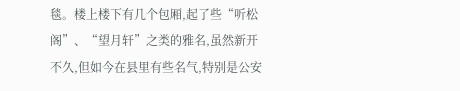毯。楼上楼下有几个包厢,起了些“听松阁”、“望月轩”之类的雅名,虽然新开不久,但如今在县里有些名气,特别是公安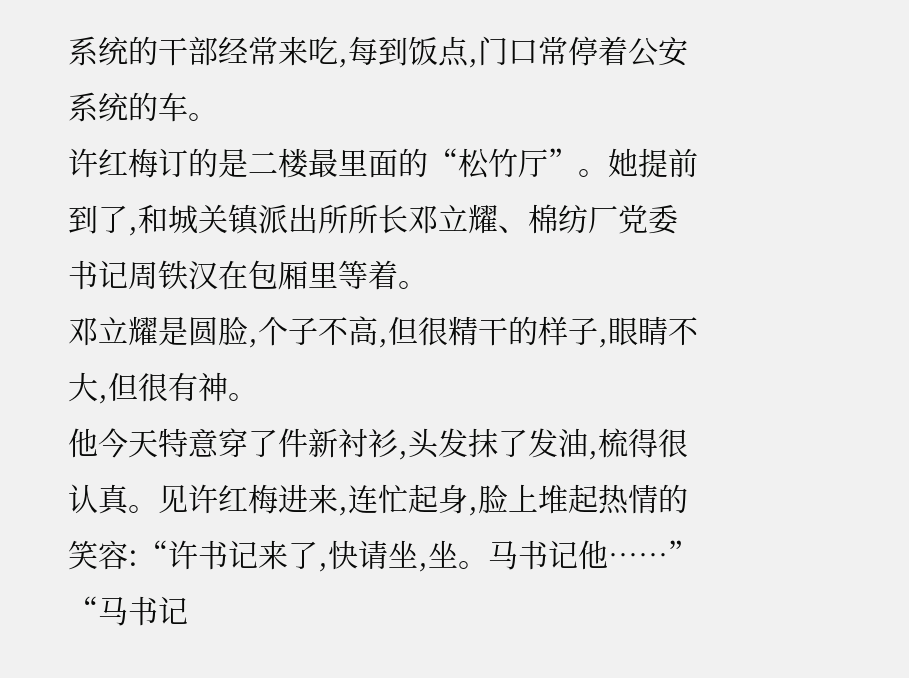系统的干部经常来吃,每到饭点,门口常停着公安系统的车。
许红梅订的是二楼最里面的“松竹厅”。她提前到了,和城关镇派出所所长邓立耀、棉纺厂党委书记周铁汉在包厢里等着。
邓立耀是圆脸,个子不高,但很精干的样子,眼睛不大,但很有神。
他今天特意穿了件新衬衫,头发抹了发油,梳得很认真。见许红梅进来,连忙起身,脸上堆起热情的笑容:“许书记来了,快请坐,坐。马书记他……”
“马书记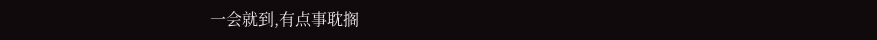一会就到,有点事耽搁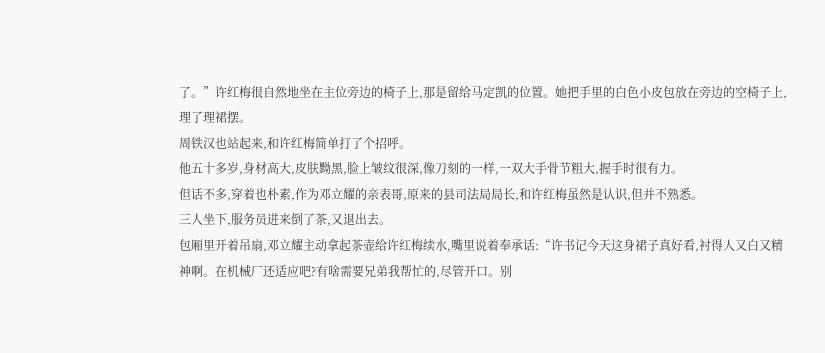了。”许红梅很自然地坐在主位旁边的椅子上,那是留给马定凯的位置。她把手里的白色小皮包放在旁边的空椅子上,理了理裙摆。
周铁汉也站起来,和许红梅简单打了个招呼。
他五十多岁,身材高大,皮肤黝黑,脸上皱纹很深,像刀刻的一样,一双大手骨节粗大,握手时很有力。
但话不多,穿着也朴素,作为邓立耀的亲表哥,原来的县司法局局长,和许红梅虽然是认识,但并不熟悉。
三人坐下,服务员进来倒了茶,又退出去。
包厢里开着吊扇,邓立耀主动拿起茶壶给许红梅续水,嘴里说着奉承话:“许书记今天这身裙子真好看,衬得人又白又精神啊。在机械厂还适应吧?有啥需要兄弟我帮忙的,尽管开口。别